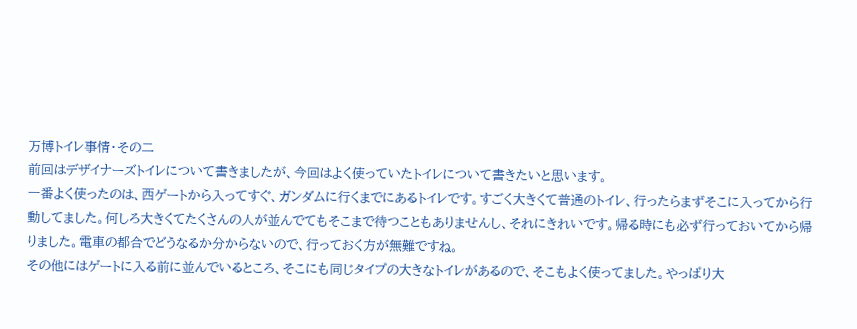万博トイレ事情・その二
前回はデザイナーズトイレについて書きましたが、今回はよく使っていたトイレについて書きたいと思います。
一番よく使ったのは、西ゲートから入ってすぐ、ガンダムに行くまでにあるトイレです。すごく大きくて普通のトイレ、行ったらまずそこに入ってから行動してました。何しろ大きくてたくさんの人が並んでてもそこまで待つこともありませんし、それにきれいです。帰る時にも必ず行っておいてから帰りました。電車の都合でどうなるか分からないので、行っておく方が無難ですね。
その他にはゲートに入る前に並んでいるところ、そこにも同じタイプの大きなトイレがあるので、そこもよく使ってました。やっぱり大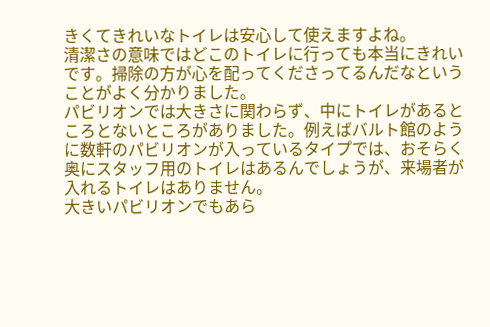きくてきれいなトイレは安心して使えますよね。
清潔さの意味ではどこのトイレに行っても本当にきれいです。掃除の方が心を配ってくださってるんだなということがよく分かりました。
パビリオンでは大きさに関わらず、中にトイレがあるところとないところがありました。例えばバルト館のように数軒のパビリオンが入っているタイプでは、おそらく奥にスタッフ用のトイレはあるんでしょうが、来場者が入れるトイレはありません。
大きいパビリオンでもあら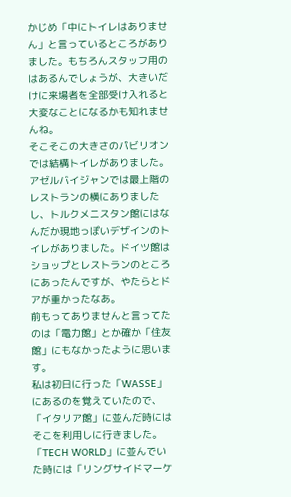かじめ「中にトイレはありません」と言っているところがありました。もちろんスタッフ用のはあるんでしょうが、大きいだけに来場者を全部受け入れると大変なことになるかも知れませんね。
そこそこの大きさのパビリオンでは結構トイレがありました。アゼルバイジャンでは最上階のレストランの横にありましたし、トルクメニスタン館にはなんだか現地っぽいデザインのトイレがありました。ドイツ館はショップとレストランのところにあったんですが、やたらとドアが重かったなあ。
前もってありませんと言ってたのは「電力館」とか確か「住友館」にもなかったように思います。
私は初日に行った「WASSE」にあるのを覚えていたので、「イタリア館」に並んだ時にはそこを利用しに行きました。「TECH WORLD」に並んでいた時には「リングサイドマーケ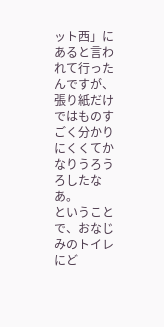ット西」にあると言われて行ったんですが、張り紙だけではものすごく分かりにくくてかなりうろうろしたなあ。
ということで、おなじみのトイレにど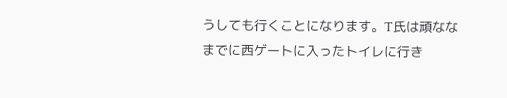うしても行くことになります。T氏は頑ななまでに西ゲートに入ったトイレに行き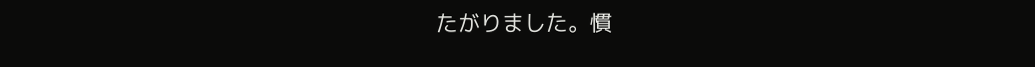たがりました。慣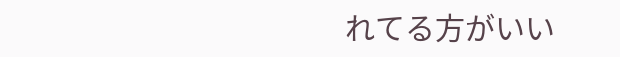れてる方がいい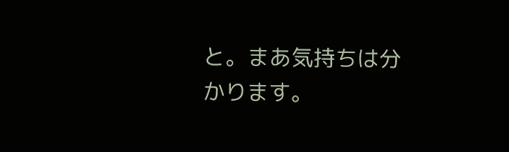と。まあ気持ちは分かります。